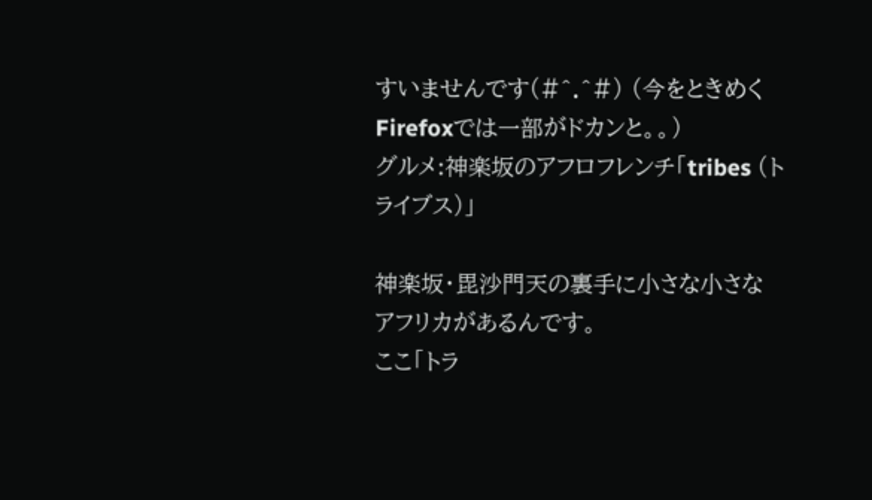すいませんです(#^.^#) (今をときめくFirefoxでは一部がドカンと。。)
グルメ:神楽坂のアフロフレンチ「tribes (トライブス)」

神楽坂・毘沙門天の裏手に小さな小さな
アフリカがあるんです。
ここ「トラ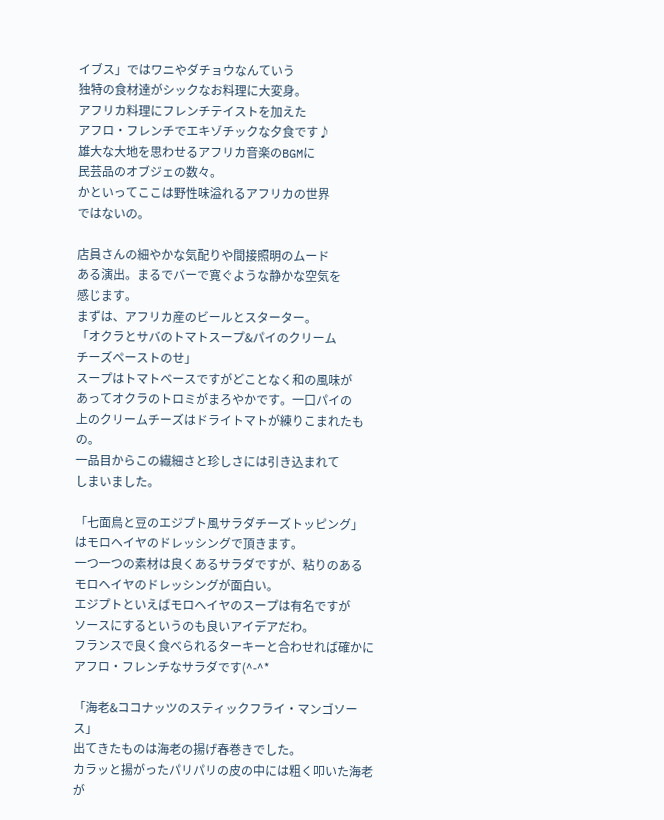イブス」ではワニやダチョウなんていう
独特の食材達がシックなお料理に大変身。
アフリカ料理にフレンチテイストを加えた
アフロ・フレンチでエキゾチックな夕食です♪
雄大な大地を思わせるアフリカ音楽のBGMに
民芸品のオブジェの数々。
かといってここは野性味溢れるアフリカの世界
ではないの。

店員さんの細やかな気配りや間接照明のムード
ある演出。まるでバーで寛ぐような静かな空気を
感じます。
まずは、アフリカ産のビールとスターター。
「オクラとサバのトマトスープ&パイのクリーム
チーズペーストのせ」
スープはトマトベースですがどことなく和の風味が
あってオクラのトロミがまろやかです。一口パイの
上のクリームチーズはドライトマトが練りこまれたもの。
一品目からこの繊細さと珍しさには引き込まれて
しまいました。

「七面鳥と豆のエジプト風サラダチーズトッピング」
はモロヘイヤのドレッシングで頂きます。
一つ一つの素材は良くあるサラダですが、粘りのある
モロヘイヤのドレッシングが面白い。
エジプトといえばモロヘイヤのスープは有名ですが
ソースにするというのも良いアイデアだわ。
フランスで良く食べられるターキーと合わせれば確かに
アフロ・フレンチなサラダです(^-^*

「海老&ココナッツのスティックフライ・マンゴソース」
出てきたものは海老の揚げ春巻きでした。
カラッと揚がったパリパリの皮の中には粗く叩いた海老
が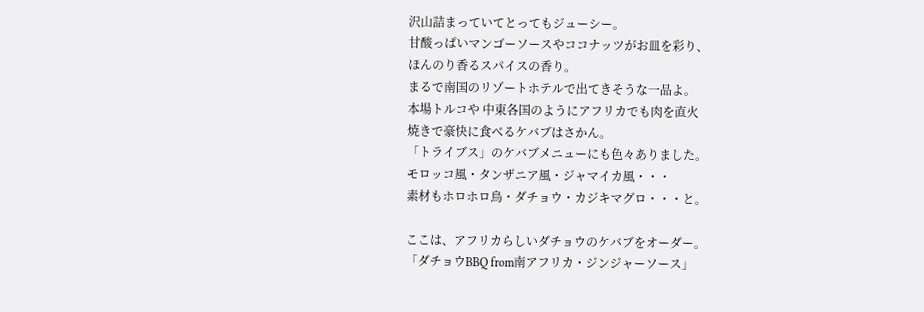沢山詰まっていてとってもジューシー。
甘酸っぱいマンゴーソースやココナッツがお皿を彩り、
ほんのり香るスパイスの香り。
まるで南国のリゾートホテルで出てきそうな一品よ。
本場トルコや 中東各国のようにアフリカでも肉を直火
焼きで豪快に食べるケバブはさかん。
「トライブス」のケバブメニューにも色々ありました。
モロッコ風・タンザニア風・ジャマイカ風・・・
素材もホロホロ鳥・ダチョウ・カジキマグロ・・・と。

ここは、アフリカらしいダチョウのケバブをオーダー。
「ダチョウBBQ from南アフリカ・ジンジャーソース」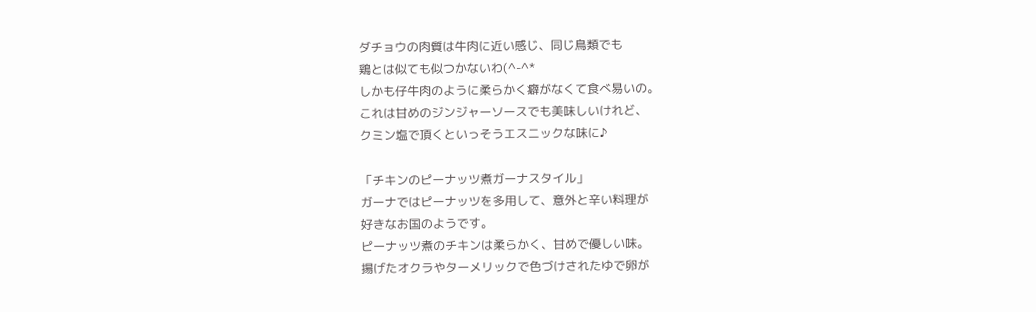ダチョウの肉質は牛肉に近い感じ、同じ鳥類でも
鶏とは似ても似つかないわ(^-^*
しかも仔牛肉のように柔らかく癖がなくて食べ易いの。
これは甘めのジンジャーソースでも美味しいけれど、
クミン塩で頂くといっそうエスニックな味に♪

「チキンのピーナッツ煮ガーナスタイル」
ガーナではピーナッツを多用して、意外と辛い料理が
好きなお国のようです。
ピーナッツ煮のチキンは柔らかく、甘めで優しい味。
揚げたオクラやターメリックで色づけされたゆで卵が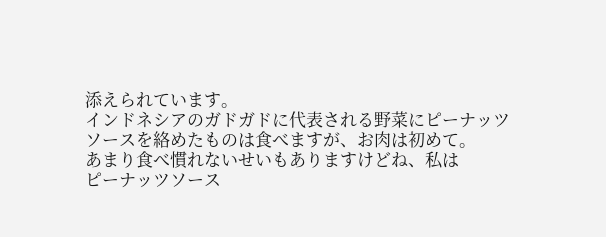添えられています。
インドネシアのガドガドに代表される野菜にピーナッツ
ソースを絡めたものは食べますが、お肉は初めて。
あまり食べ慣れないせいもありますけどね、私は
ピーナッツソース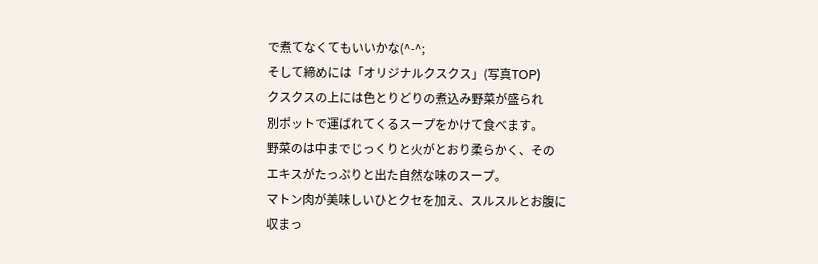で煮てなくてもいいかな(^-^;
そして締めには「オリジナルクスクス」(写真TOP)
クスクスの上には色とりどりの煮込み野菜が盛られ
別ポットで運ばれてくるスープをかけて食べます。
野菜のは中までじっくりと火がとおり柔らかく、その
エキスがたっぷりと出た自然な味のスープ。
マトン肉が美味しいひとクセを加え、スルスルとお腹に
収まっ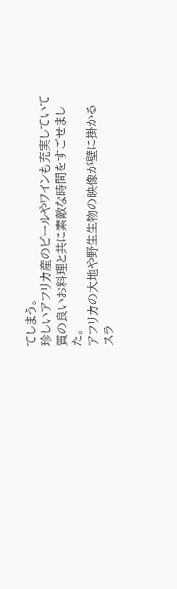てしまう。
珍しいアフリカ産のビールやワインも充実していて
質の良いお料理と共に素敵な時間をすごせました。
アフリカの大地や野生生物の映像が壁に掛かる
スラ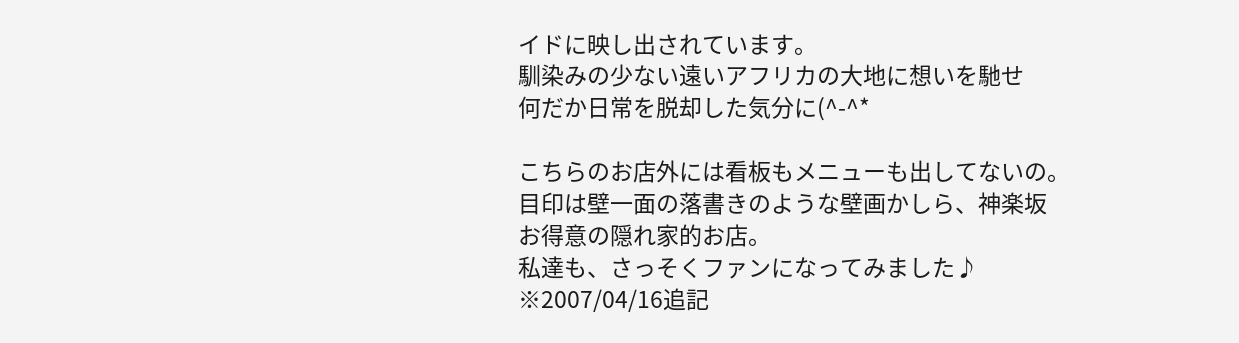イドに映し出されています。
馴染みの少ない遠いアフリカの大地に想いを馳せ
何だか日常を脱却した気分に(^-^*

こちらのお店外には看板もメニューも出してないの。
目印は壁一面の落書きのような壁画かしら、神楽坂
お得意の隠れ家的お店。
私達も、さっそくファンになってみました♪
※2007/04/16追記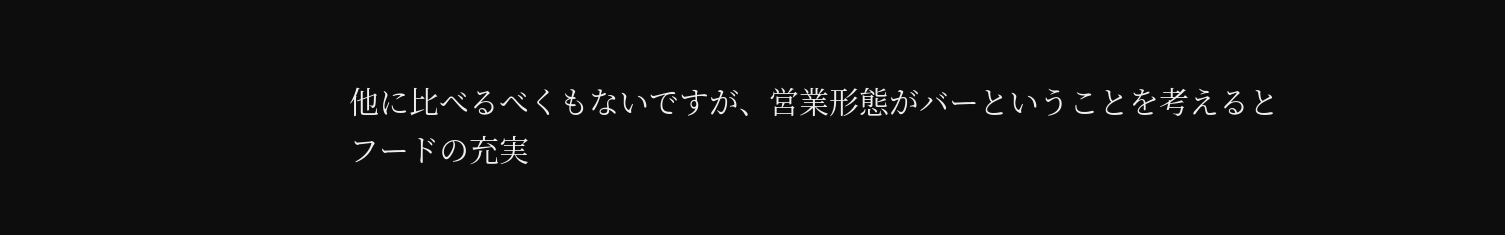他に比べるべくもないですが、営業形態がバーということを考えると
フードの充実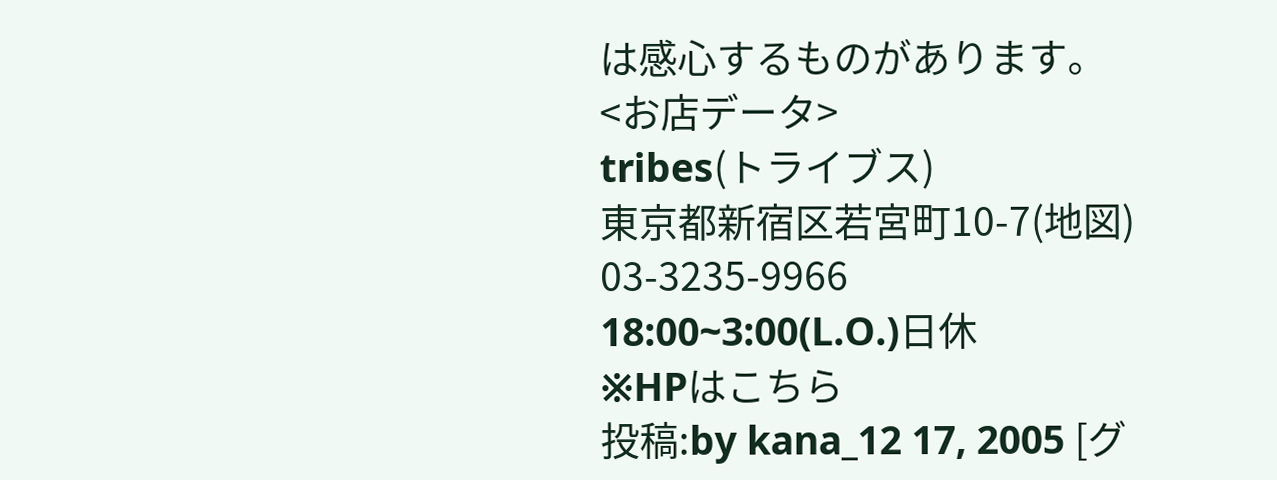は感心するものがあります。
<お店データ>
tribes(トライブス)
東京都新宿区若宮町10-7(地図)
03-3235-9966
18:00~3:00(L.O.)日休
※HPはこちら
投稿:by kana_12 17, 2005 [グ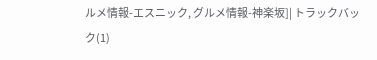ルメ情報-エスニック, グルメ情報-神楽坂]| トラックバック(1)